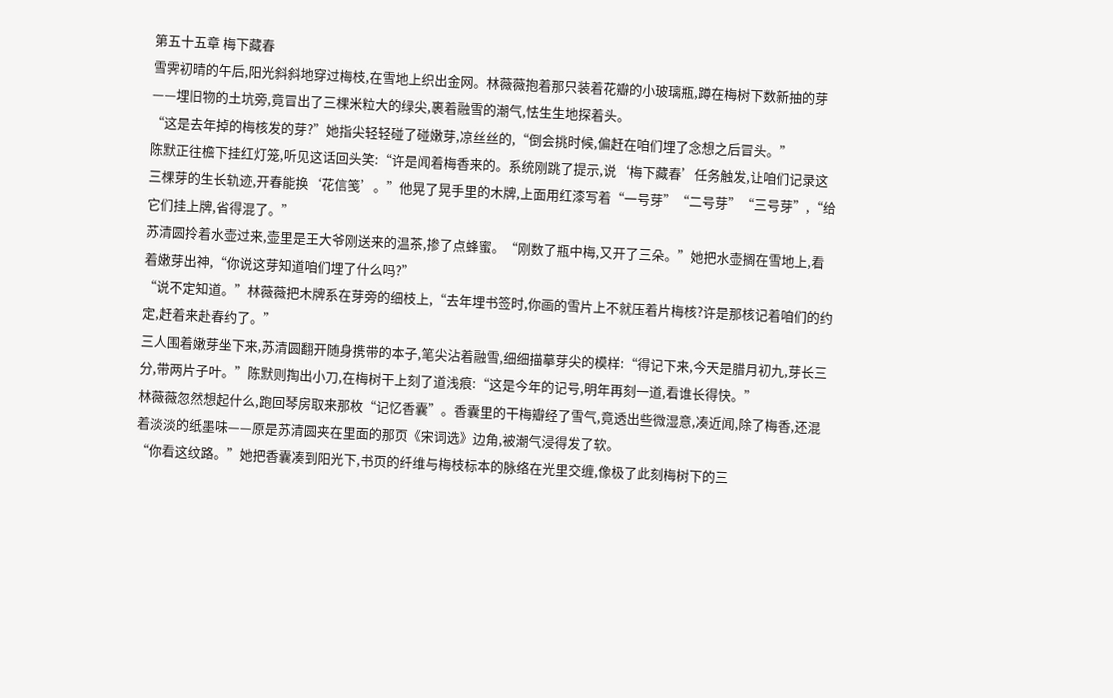第五十五章 梅下藏春
雪霁初晴的午后,阳光斜斜地穿过梅枝,在雪地上织出金网。林薇薇抱着那只装着花瓣的小玻璃瓶,蹲在梅树下数新抽的芽——埋旧物的土坑旁,竟冒出了三棵米粒大的绿尖,裹着融雪的潮气,怯生生地探着头。
“这是去年掉的梅核发的芽?”她指尖轻轻碰了碰嫩芽,凉丝丝的,“倒会挑时候,偏赶在咱们埋了念想之后冒头。”
陈默正往檐下挂红灯笼,听见这话回头笑:“许是闻着梅香来的。系统刚跳了提示,说‘梅下藏春’任务触发,让咱们记录这三棵芽的生长轨迹,开春能换‘花信笺’。”他晃了晃手里的木牌,上面用红漆写着“一号芽”“二号芽”“三号芽”,“给它们挂上牌,省得混了。”
苏清圆拎着水壶过来,壶里是王大爷刚送来的温茶,掺了点蜂蜜。“刚数了瓶中梅,又开了三朵。”她把水壶搁在雪地上,看着嫩芽出神,“你说这芽知道咱们埋了什么吗?”
“说不定知道。”林薇薇把木牌系在芽旁的细枝上,“去年埋书签时,你画的雪片上不就压着片梅核?许是那核记着咱们的约定,赶着来赴春约了。”
三人围着嫩芽坐下来,苏清圆翻开随身携带的本子,笔尖沾着融雪,细细描摹芽尖的模样:“得记下来,今天是腊月初九,芽长三分,带两片子叶。”陈默则掏出小刀,在梅树干上刻了道浅痕:“这是今年的记号,明年再刻一道,看谁长得快。”
林薇薇忽然想起什么,跑回琴房取来那枚“记忆香囊”。香囊里的干梅瓣经了雪气,竟透出些微湿意,凑近闻,除了梅香,还混着淡淡的纸墨味——原是苏清圆夹在里面的那页《宋词选》边角,被潮气浸得发了软。
“你看这纹路。”她把香囊凑到阳光下,书页的纤维与梅枝标本的脉络在光里交缠,像极了此刻梅树下的三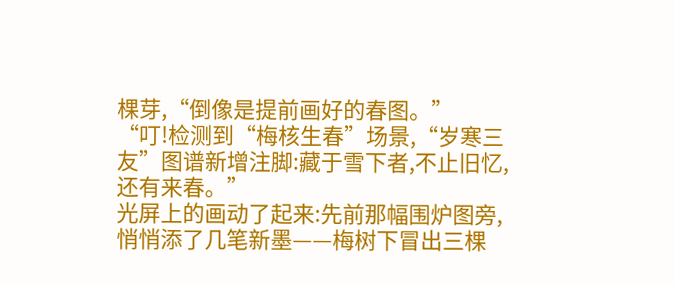棵芽,“倒像是提前画好的春图。”
“叮!检测到“梅核生春”场景,“岁寒三友”图谱新增注脚:藏于雪下者,不止旧忆,还有来春。”
光屏上的画动了起来:先前那幅围炉图旁,悄悄添了几笔新墨——梅树下冒出三棵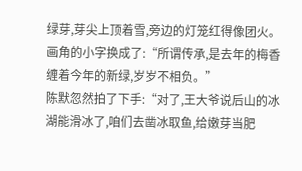绿芽,芽尖上顶着雪,旁边的灯笼红得像团火。画角的小字换成了:“所谓传承,是去年的梅香缠着今年的新绿,岁岁不相负。”
陈默忽然拍了下手:“对了,王大爷说后山的冰湖能滑冰了,咱们去凿冰取鱼,给嫩芽当肥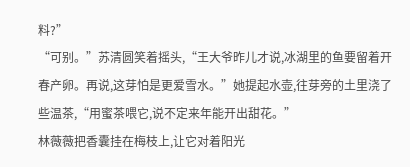料?”
“可别。”苏清圆笑着摇头,“王大爷昨儿才说,冰湖里的鱼要留着开春产卵。再说,这芽怕是更爱雪水。”她提起水壶,往芽旁的土里浇了些温茶,“用蜜茶喂它,说不定来年能开出甜花。”
林薇薇把香囊挂在梅枝上,让它对着阳光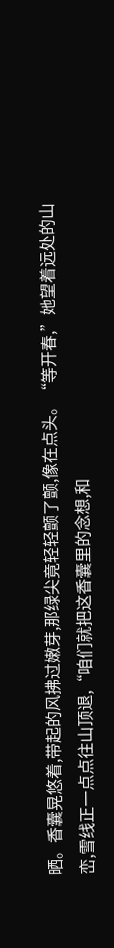晒。香囊晃悠着,带起的风拂过嫩芽,那绿尖竟轻轻颤了颤,像在点头。“等开春,”她望着远处的山峦,雪线正一点点往山顶退,“咱们就把这香囊里的念想,和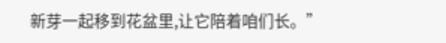新芽一起移到花盆里,让它陪着咱们长。”